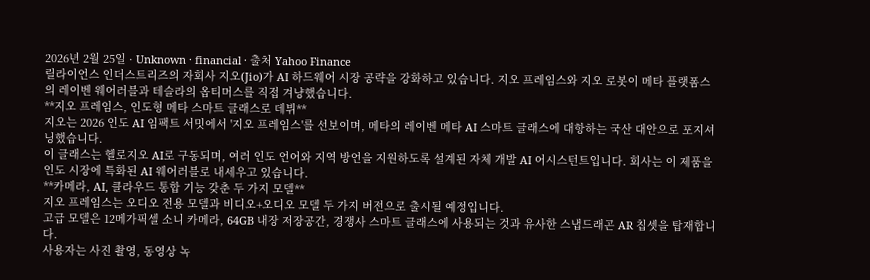2026년 2월 25일 · Unknown · financial · 출처 Yahoo Finance
릴라이언스 인더스트리즈의 자회사 지오(Jio)가 AI 하드웨어 시장 공략을 강화하고 있습니다. 지오 프레임스와 지오 로봇이 메타 플랫폼스의 레이벤 웨어러블과 테슬라의 옵티머스를 직접 겨냥했습니다.
**지오 프레임스, 인도형 메타 스마트 글래스로 데뷔**
지오는 2026 인도 AI 임팩트 서밋에서 '지오 프레임스'를 선보이며, 메타의 레이벤 메타 AI 스마트 글래스에 대항하는 국산 대안으로 포지셔닝했습니다.
이 글래스는 헬로지오 AI로 구동되며, 여러 인도 언어와 지역 방언을 지원하도록 설계된 자체 개발 AI 어시스턴트입니다. 회사는 이 제품을 인도 시장에 특화된 AI 웨어러블로 내세우고 있습니다.
**카메라, AI, 클라우드 통합 기능 갖춘 두 가지 모델**
지오 프레임스는 오디오 전용 모델과 비디오+오디오 모델 두 가지 버전으로 출시될 예정입니다.
고급 모델은 12메가픽셀 소니 카메라, 64GB 내장 저장공간, 경쟁사 스마트 글래스에 사용되는 것과 유사한 스냅드래곤 AR 칩셋을 탑재합니다.
사용자는 사진 촬영, 동영상 녹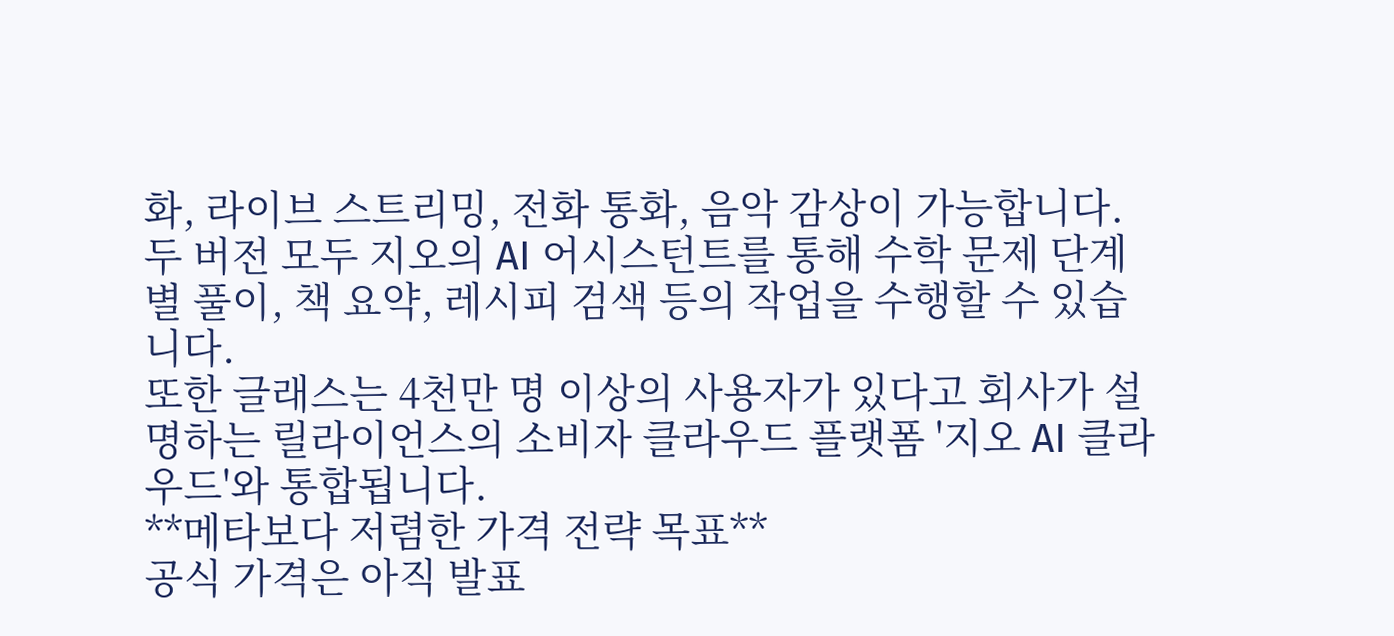화, 라이브 스트리밍, 전화 통화, 음악 감상이 가능합니다.
두 버전 모두 지오의 AI 어시스턴트를 통해 수학 문제 단계별 풀이, 책 요약, 레시피 검색 등의 작업을 수행할 수 있습니다.
또한 글래스는 4천만 명 이상의 사용자가 있다고 회사가 설명하는 릴라이언스의 소비자 클라우드 플랫폼 '지오 AI 클라우드'와 통합됩니다.
**메타보다 저렴한 가격 전략 목표**
공식 가격은 아직 발표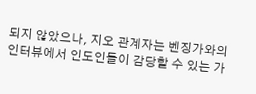되지 않았으나, 지오 관계자는 벤징가와의 인터뷰에서 인도인들이 감당할 수 있는 가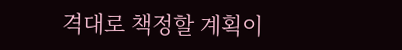격대로 책정할 계획이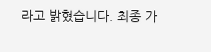라고 밝혔습니다. 최종 가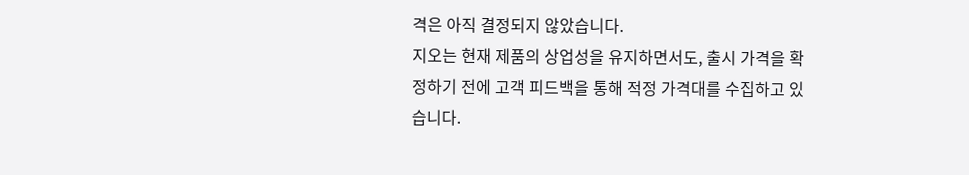격은 아직 결정되지 않았습니다.
지오는 현재 제품의 상업성을 유지하면서도, 출시 가격을 확정하기 전에 고객 피드백을 통해 적정 가격대를 수집하고 있습니다.